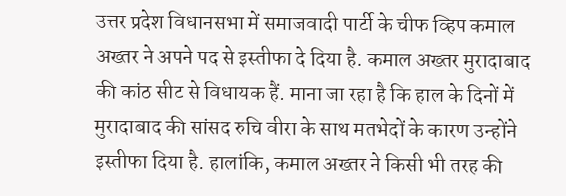उत्तर प्रदेश विधानसभा में समाजवादी पार्टी के चीफ व्हिप कमाल अख्तर ने अपने पद से इस्तीफा दे दिया है. कमाल अख्तर मुरादाबाद की कांठ सीट से विधायक हैं. माना जा रहा है कि हाल के दिनों में मुरादाबाद की सांसद रुचि वीरा के साथ मतभेदों के कारण उन्होंने इस्तीफा दिया है. हालांकि, कमाल अख्तर ने किसी भी तरह की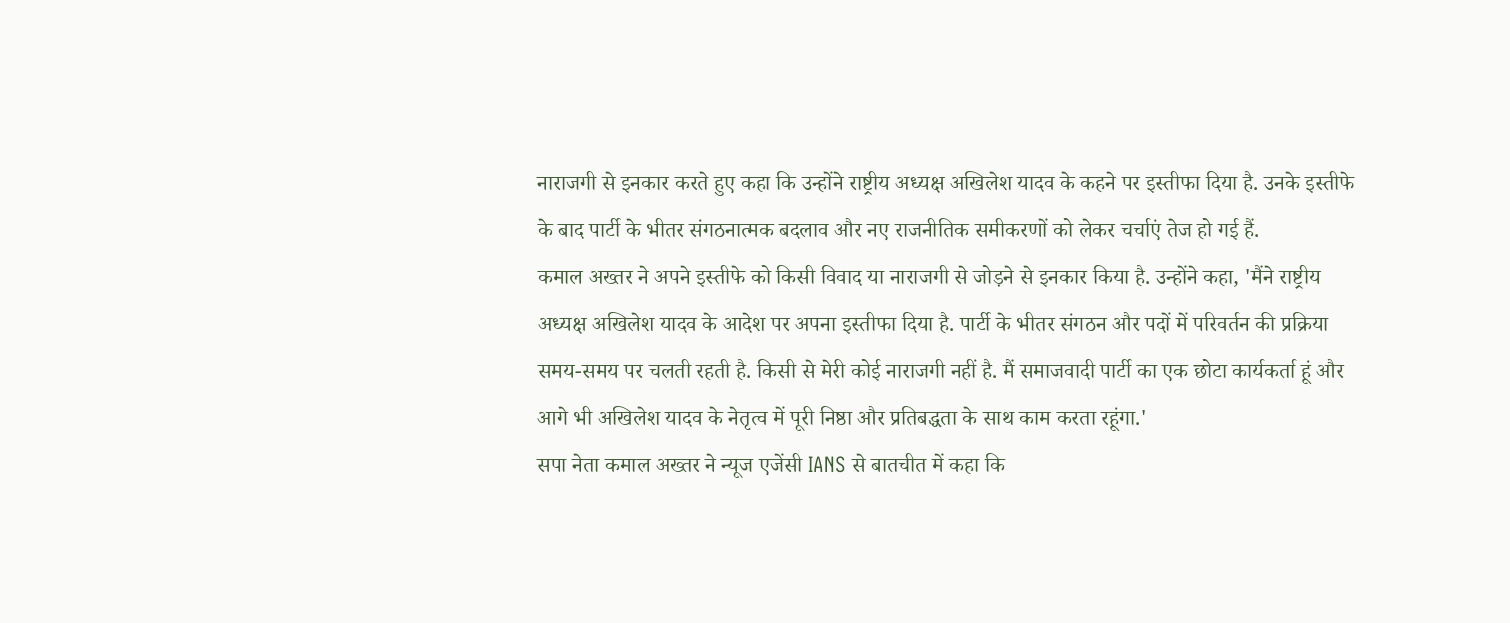नाराजगी से इनकार करते हुए कहा कि उन्होंने राष्ट्रीय अध्यक्ष अखिलेश यादव के कहने पर इस्तीफा दिया है. उनके इस्तीफे के बाद पार्टी के भीतर संगठनात्मक बदलाव और नए राजनीतिक समीकरणों को लेकर चर्चाएं तेज हो गई हैं.
कमाल अख्तर ने अपने इस्तीफे को किसी विवाद या नाराजगी से जोड़ने से इनकार किया है. उन्होंने कहा, 'मैंने राष्ट्रीय अध्यक्ष अखिलेश यादव के आदेश पर अपना इस्तीफा दिया है. पार्टी के भीतर संगठन और पदों में परिवर्तन की प्रक्रिया समय-समय पर चलती रहती है. किसी से मेरी कोई नाराजगी नहीं है. मैं समाजवादी पार्टी का एक छोटा कार्यकर्ता हूं और आगे भी अखिलेश यादव के नेतृत्व में पूरी निष्ठा और प्रतिबद्धता के साथ काम करता रहूंगा.'
सपा नेता कमाल अख्तर ने न्यूज एजेंसी IANS से बातचीत में कहा कि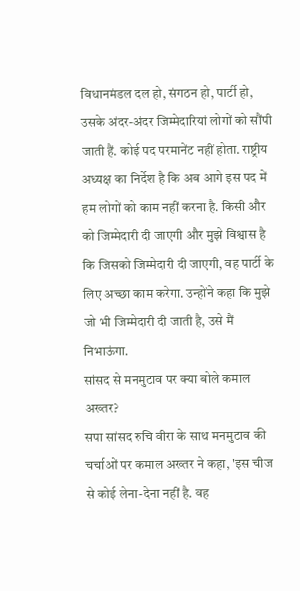विधानमंडल दल हो, संगठन हो, पार्टी हो, उसके अंदर-अंदर जिम्मेदारियां लोगों को सौंपी जाती हैं. कोई पद परमानेंट नहीं होता. राष्ट्रीय अध्यक्ष का निर्देश है कि अब आगे इस पद में हम लोगों को काम नहीं करना है. किसी और को जिम्मेदारी दी जाएगी और मुझे विश्वास है कि जिसको जिम्मेदारी दी जाएगी, वह पार्टी के लिए अच्छा काम करेगा. उन्होंने कहा कि मुझे जो भी जिम्मेदारी दी जाती है, उसे मैं निभाऊंगा.
सांसद से मनमुटाव पर क्या बोले कमाल अख्तर?
सपा सांसद रुचि वीरा के साथ मनमुटाव की चर्चाओं पर कमाल अख्तर ने कहा, 'इस चीज से कोई लेना-देना नहीं है. वह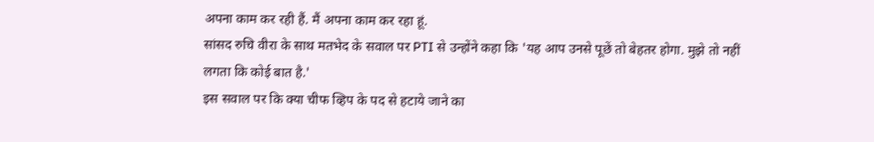अपना काम कर रही हैं. मैं अपना काम कर रहा हूं.
सांसद रुचि वीरा के साथ मतभेद के सवाल पर PTI से उन्होंने कहा कि 'यह आप उनसे पूछें तो बेहतर होगा. मुझे तो नहीं लगता कि कोई बात है.'
इस सवाल पर कि क्या चीफ व्हिप के पद से हटाये जाने का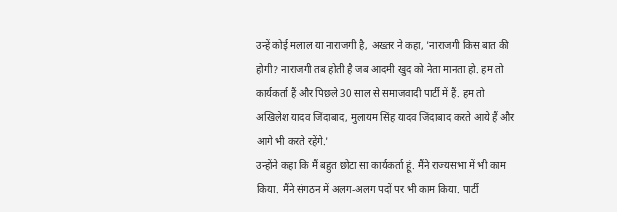उन्हें कोई मलाल या नाराजगी है, अख्तर ने कहा, 'नाराजगी किस बात की होगी? नाराजगी तब होती है जब आदमी खुद को नेता मानता हो. हम तो कार्यकर्ता हैं और पिछले 30 साल से समाजवादी पार्टी में हैं. हम तो अखिलेश यादव जिंदाबाद, मुलायम सिंह यादव जिंदाबाद करते आये हैं और आगे भी करते रहेंगे.'
उन्होंने कहा कि मैं बहुत छोटा सा कार्यकर्ता हूं. मैंने राज्यसभा में भी काम किया. मैंने संगठन में अलग-अलग पदों पर भी काम किया. पार्टी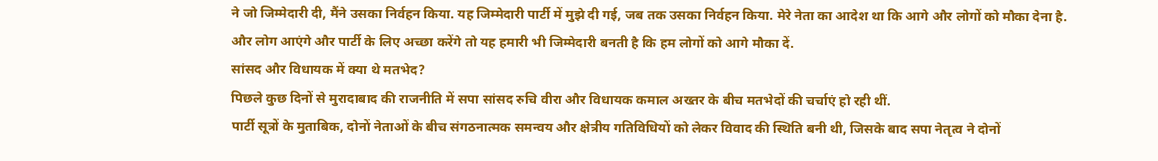ने जो जिम्मेदारी दी, मैंने उसका निर्वहन किया. यह जिम्मेदारी पार्टी में मुझे दी गई, जब तक उसका निर्वहन किया. मेरे नेता का आदेश था कि आगे और लोगों को मौका देना है. और लोग आएंगे और पार्टी के लिए अच्छा करेंगे तो यह हमारी भी जिम्मेदारी बनती है कि हम लोगों को आगे मौका दें.
सांसद और विधायक में क्या थे मतभेद?
पिछले कुछ दिनों से मुरादाबाद की राजनीति में सपा सांसद रुचि वीरा और विधायक कमाल अख्तर के बीच मतभेदों की चर्चाएं हो रही थीं.
पार्टी सूत्रों के मुताबिक, दोनों नेताओं के बीच संगठनात्मक समन्वय और क्षेत्रीय गतिविधियों को लेकर विवाद की स्थिति बनी थी, जिसके बाद सपा नेतृत्व ने दोनों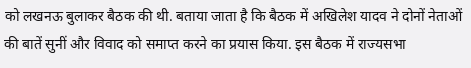को लखनऊ बुलाकर बैठक की थी. बताया जाता है कि बैठक में अखिलेश यादव ने दोनों नेताओं की बातें सुनीं और विवाद को समाप्त करने का प्रयास किया. इस बैठक में राज्यसभा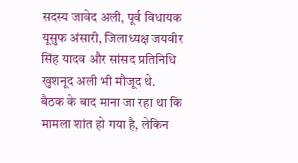सदस्य जावेद अली, पूर्व विधायक यूसुफ अंसारी, जिलाध्यक्ष जयवीर सिंह यादव और सांसद प्रतिनिधि खुशनूद अली भी मौजूद थे.
बैठक के बाद माना जा रहा था कि मामला शांत हो गया है, लेकिन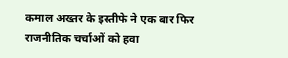कमाल अख्तर के इस्तीफे ने एक बार फिर राजनीतिक चर्चाओं को हवा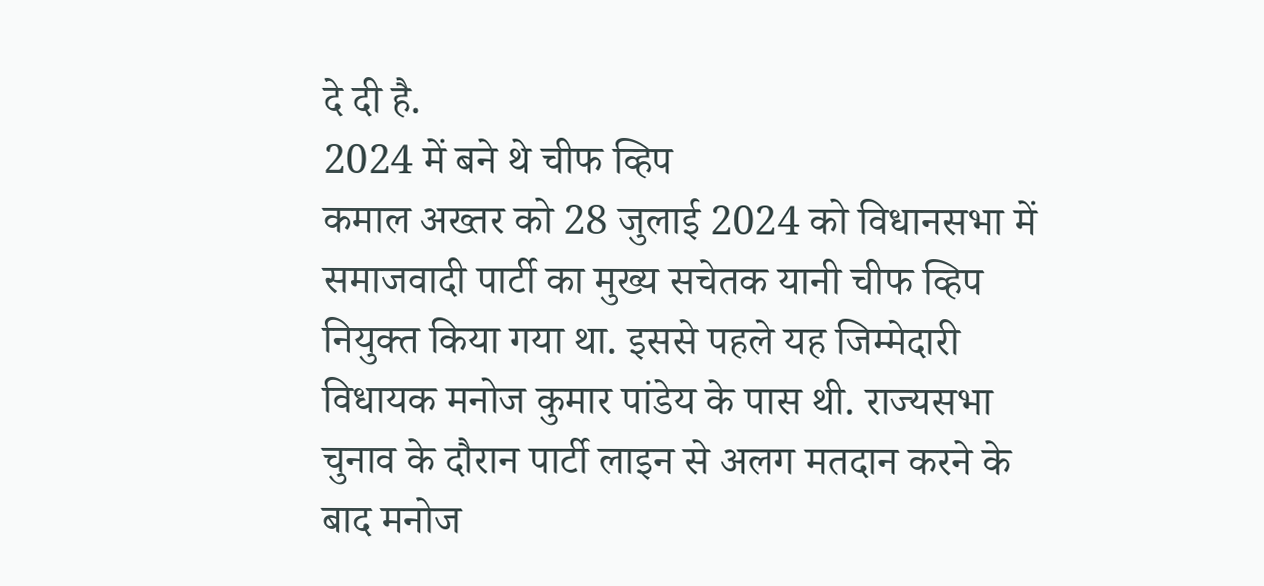दे दी है.
2024 में बने थे चीफ व्हिप
कमाल अख्तर को 28 जुलाई 2024 को विधानसभा में समाजवादी पार्टी का मुख्य सचेतक यानी चीफ व्हिप नियुक्त किया गया था. इससे पहले यह जिम्मेदारी विधायक मनोज कुमार पांडेय के पास थी. राज्यसभा चुनाव के दौरान पार्टी लाइन से अलग मतदान करने के बाद मनोज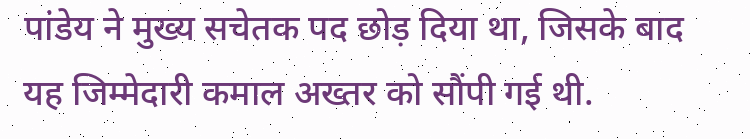पांडेय ने मुख्य सचेतक पद छोड़ दिया था, जिसके बाद यह जिम्मेदारी कमाल अख्तर को सौंपी गई थी.